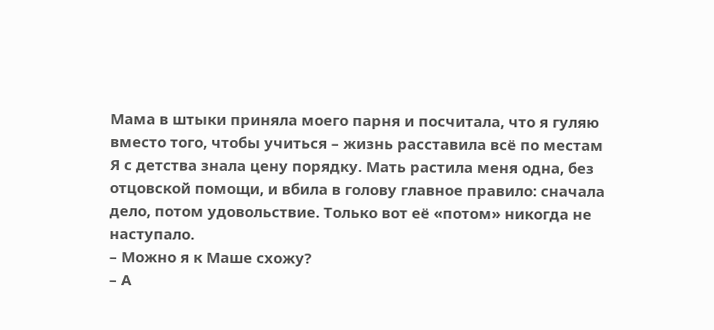Мама в штыки приняла моего парня и посчитала, что я гуляю вместо того, чтобы учиться – жизнь расставила всё по местам
Я с детства знала цену порядку. Мать растила меня одна, без отцовской помощи, и вбила в голову главное правило: сначала дело, потом удовольствие. Только вот её «потом» никогда не наступало.
– Можно я к Маше схожу?
– А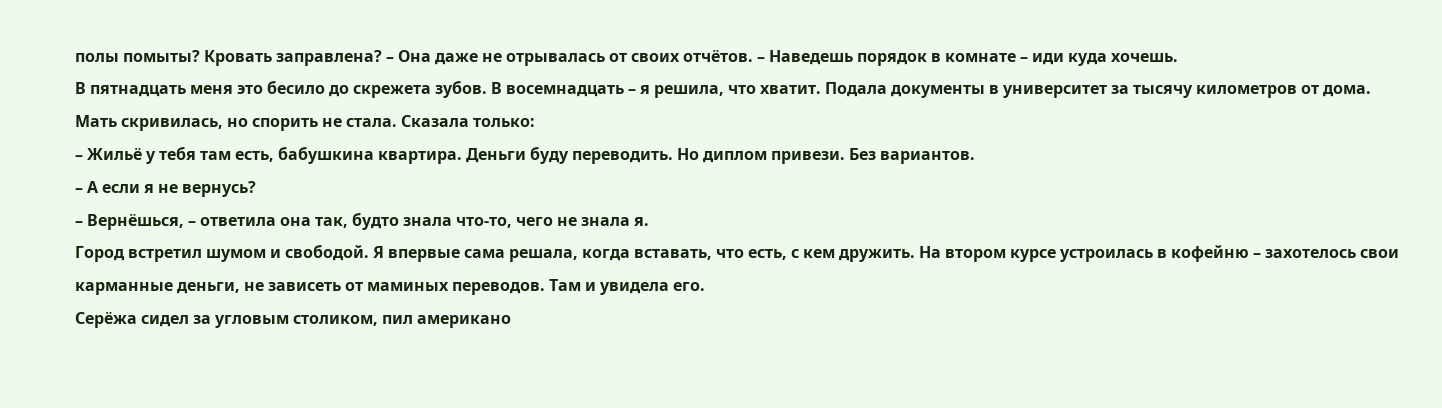полы помыты? Кровать заправлена? – Она даже не отрывалась от своих отчётов. – Наведешь порядок в комнате – иди куда хочешь.
В пятнадцать меня это бесило до скрежета зубов. В восемнадцать – я решила, что хватит. Подала документы в университет за тысячу километров от дома. Мать скривилась, но спорить не стала. Сказала только:
– Жильё у тебя там есть, бабушкина квартира. Деньги буду переводить. Но диплом привези. Без вариантов.
– А если я не вернусь?
– Вернёшься, – ответила она так, будто знала что-то, чего не знала я.
Город встретил шумом и свободой. Я впервые сама решала, когда вставать, что есть, с кем дружить. На втором курсе устроилась в кофейню – захотелось свои карманные деньги, не зависеть от маминых переводов. Там и увидела его.
Серёжа сидел за угловым столиком, пил американо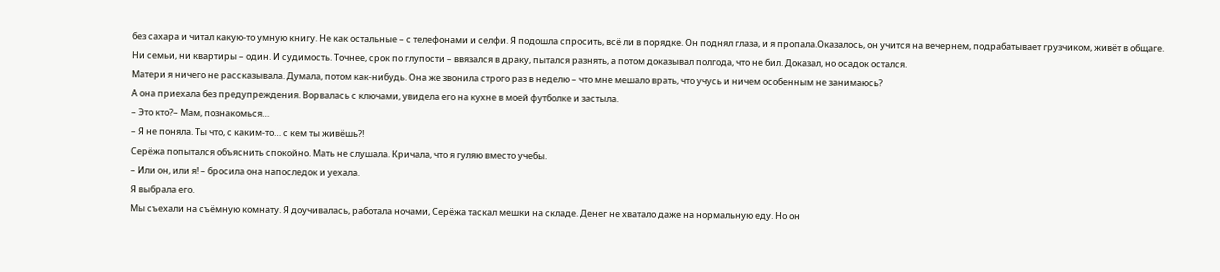без сахара и читал какую-то умную книгу. Не как остальные – с телефонами и селфи. Я подошла спросить, всё ли в порядке. Он поднял глаза, и я пропала.Оказалось, он учится на вечернем, подрабатывает грузчиком, живёт в общаге. Ни семьи, ни квартиры – один. И судимость. Точнее, срок по глупости – ввязался в драку, пытался разнять, а потом доказывал полгода, что не бил. Доказал, но осадок остался.
Матери я ничего не рассказывала. Думала, потом как-нибудь. Она же звонила строго раз в неделю – что мне мешало врать, что учусь и ничем особенным не занимаюсь?
А она приехала без предупреждения. Ворвалась с ключами, увидела его на кухне в моей футболке и застыла.
– Это кто?– Мам, познакомься…
– Я не поняла. Ты что, с каким-то… с кем ты живёшь?!
Серёжа попытался объяснить спокойно. Мать не слушала. Кричала, что я гуляю вместо учебы.
– Или он, или я! – бросила она напоследок и уехала.
Я выбрала его.
Мы съехали на съёмную комнату. Я доучивалась, работала ночами, Серёжа таскал мешки на складе. Денег не хватало даже на нормальную еду. Но он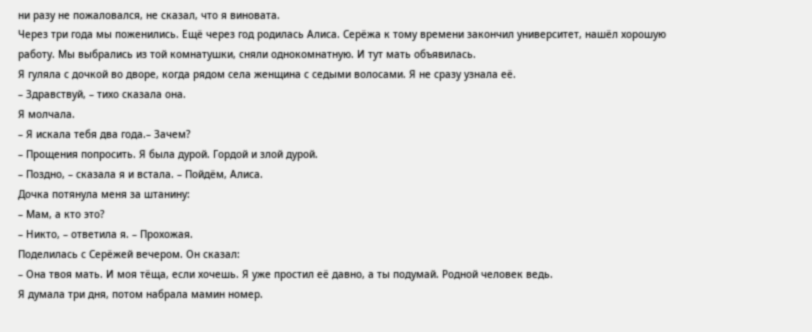ни разу не пожаловался, не сказал, что я виновата.
Через три года мы поженились. Ещё через год родилась Алиса. Серёжа к тому времени закончил университет, нашёл хорошую работу. Мы выбрались из той комнатушки, сняли однокомнатную. И тут мать объявилась.
Я гуляла с дочкой во дворе, когда рядом села женщина с седыми волосами. Я не сразу узнала её.
– Здравствуй, – тихо сказала она.
Я молчала.
– Я искала тебя два года.– Зачем?
– Прощения попросить. Я была дурой. Гордой и злой дурой.
– Поздно, – сказала я и встала. – Пойдём, Алиса.
Дочка потянула меня за штанину:
– Мам, а кто это?
– Никто, – ответила я. – Прохожая.
Поделилась с Серёжей вечером. Он сказал:
– Она твоя мать. И моя тёща, если хочешь. Я уже простил её давно, а ты подумай. Родной человек ведь.
Я думала три дня, потом набрала мамин номер.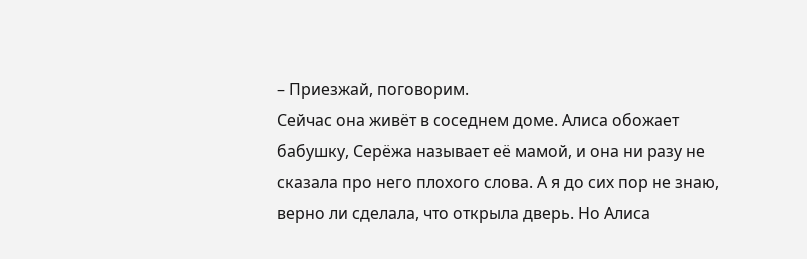– Приезжай, поговорим.
Сейчас она живёт в соседнем доме. Алиса обожает бабушку, Серёжа называет её мамой, и она ни разу не сказала про него плохого слова. А я до сих пор не знаю, верно ли сделала, что открыла дверь. Но Алиса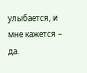улыбается, и мне кажется – да.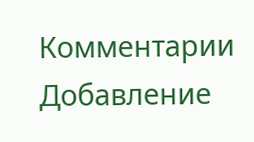Комментарии
Добавление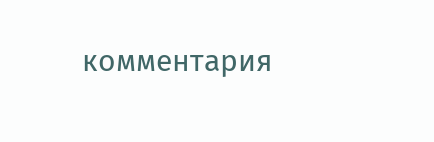комментария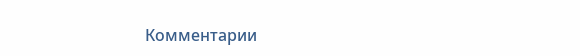Комментарии